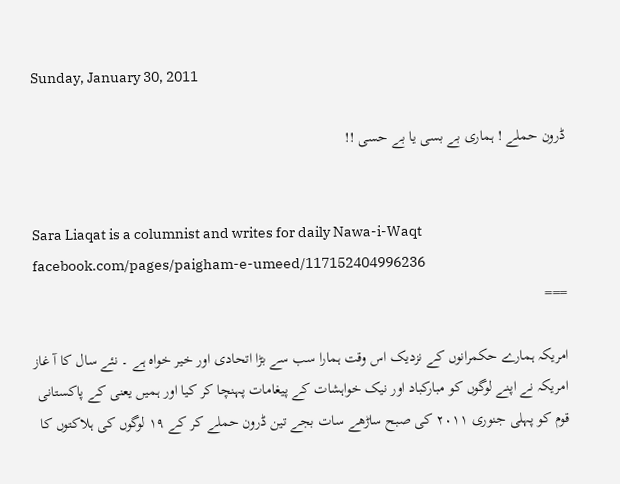Sunday, January 30, 2011

ڈرون حملے ! ہماری بے بسی یا بے حسی !!


Sara Liaqat is a columnist and writes for daily Nawa-i-Waqt
facebook.com/pages/paigham-e-umeed/117152404996236
===

امریکہ ہمارے حکمرانوں کے نزدیک اس وقت ہمارا سب سے بڑا اتحادی اور خیر خواہ ہے ۔ نئے سال کا آ غاز امریکہ نے اپنے لوگوں کو مبارکباد اور نیک خواہشات کے پیغامات پہنچا کر کیا اور ہمیں یعنی کے پاکستانی قوم کو پہلی جنوری ۲۰۱۱ کی صبح ساڑھے سات بجے تین ڈرون حملے کر کے ۱۹ لوگوں کی ہلاکتوں کا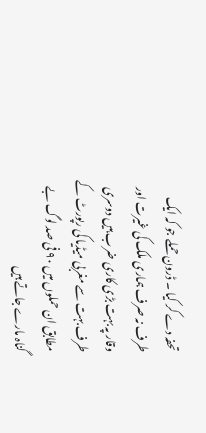تحفہ دے کر کیا ۔ ڈرون حملے جو کہ ایک طرف نہ صرف ہماری ملک کی غیرت اور وقار پہ بہت بڑی کاری ضرب ہیں دوسری طرف بہت سے مغربی میڈیا کی رپورٹ کے مطابق ان حملوں میں ۹۰ فی صد لوگ بے گناہ مارے جاتے ہیں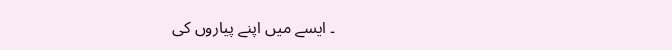۔ ایسے میں اپنے پیاروں کی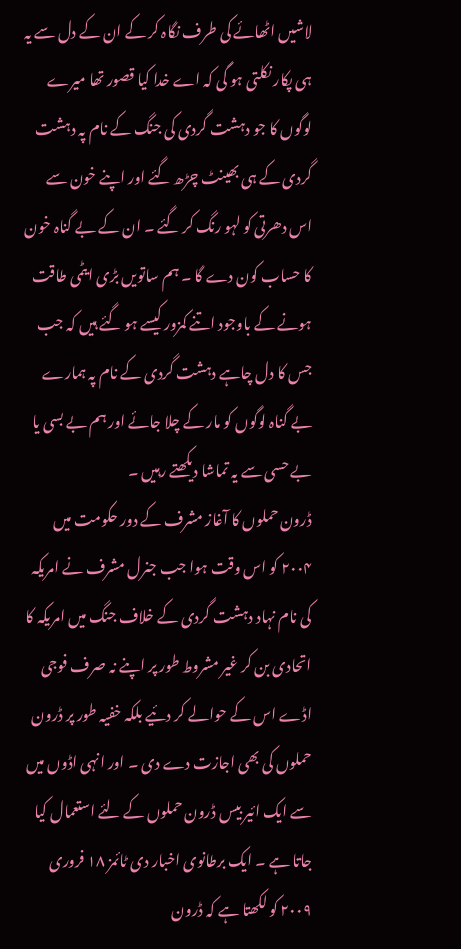لاشیں اٹھائے کی طرف نگاہ کر کے ان کے دل سے یہ ہی پکار نکلتی ہو گی کہ اے خدا کیا قصور تھا میرے لوگوں کا جو دہشت گردی کی جنگ کے نام پہ دہشت گردی کے ہی بھینٹ چڑھ گئے اور اپنے خون سے اس دھرتی کو لہو رنگ کر گئے ۔ ان کے بے گناہ خون کا حساب کون دے گا ۔ ہم ساتویں بڑی ایٹمی طاقت ہونے کے باوجود اتنے کمزور کیسے ہو گئے ہیں کہ جب جس کا دل چاہے دہشت گردی کے نام پہ ہمارے بے گناہ لوگوں کو مار کے چلا جائے اور ہم بے بسی یا بے حسی سے یہ تماشا دیکھتے رہیں ۔
ڈرون حملوں کا آغاز مشرف کے دور حکومت میں ۲۰۰۴ کو اس وقت ہوا جب جنرل مشرف نے امریکہ کی نام نہاد دہشت گردی کے خلاف جنگ میں امریکہ کا اتحادی بن کر غیر مشروط طور پر اپنے نہ صرف فوجی اڈے اس کے حوالے کر دئیے بلکہ خفیہ طور پر ڈرون حملوں کی بھی اجازت دے دی ۔ اور انہی اڈوں میں سے ایک ائیر بیس ڈرون حملوں کے لئے استعمال کیا جاتا ہے ۔ ایک برطانوی اخبار دی ٹائمز ۱۸ فروری ۲۰۰۹ کو لکھتا ہے کہ ڈرون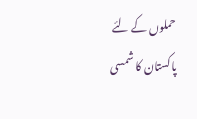حملوں کے لئے پاکستان کا شمسی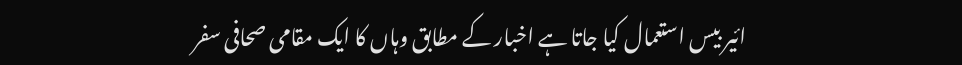ائیر بیس استعمال کیا جاتا ہے اخبار کے مطابق وہاں کا ایک مقامی صحافی سفر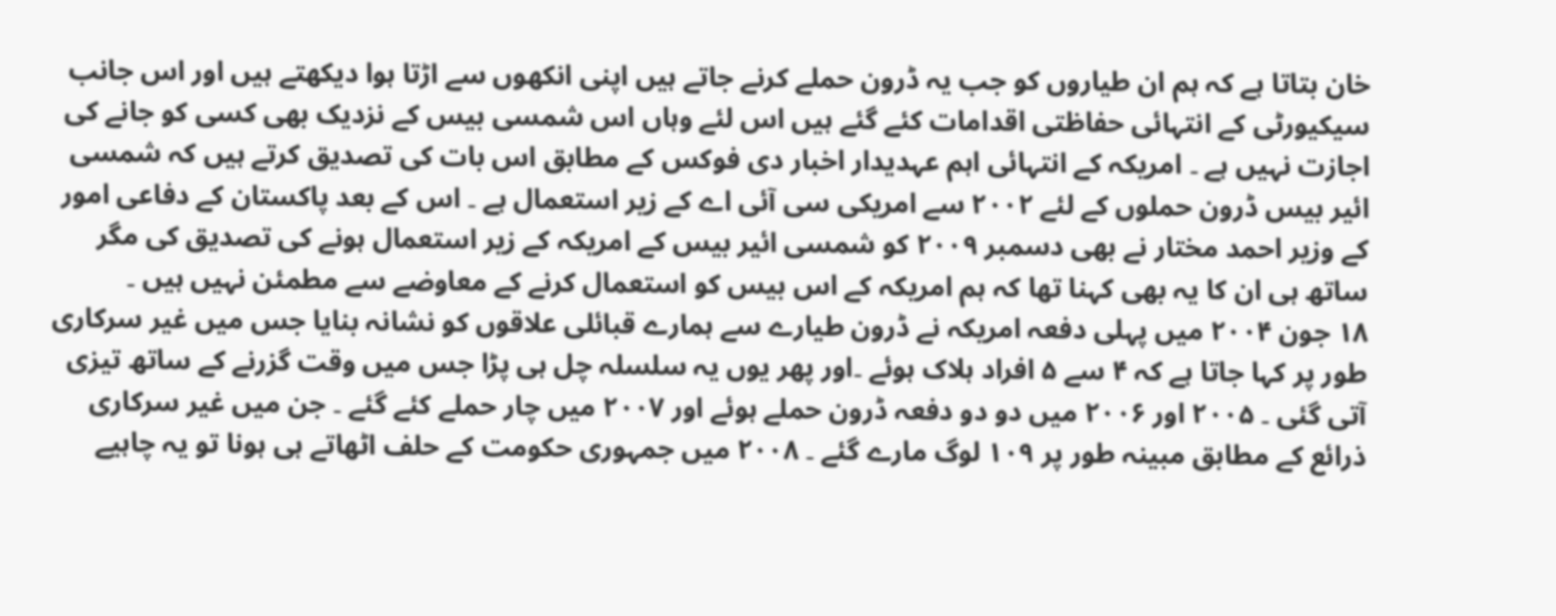خان بتاتا ہے کہ ہم ان طیاروں کو جب یہ ڈرون حملے کرنے جاتے ہیں اپنی انکھوں سے اڑتا ہوا دیکھتے ہیں اور اس جانب سیکیورٹی کے انتہائی حفاظتی اقدامات کئے گئے ہیں اس لئے وہاں اس شمسی بیس کے نزدیک بھی کسی کو جانے کی اجازت نہیں ہے ۔ امریکہ کے انتہائی اہم عہدیدار اخبار دی فوکس کے مطابق اس بات کی تصدیق کرتے ہیں کہ شمسی ائیر بیس ڈرون حملوں کے لئے ۲۰۰۲ سے امریکی سی آئی اے کے زیر استعمال ہے ۔ اس کے بعد پاکستان کے دفاعی امور کے وزیر احمد مختار نے بھی دسمبر ۲۰۰۹ کو شمسی ائیر بیس کے امریکہ کے زیر استعمال ہونے کی تصدیق کی مگر ساتھ ہی ان کا یہ بھی کہنا تھا کہ ہم امریکہ کے اس بیس کو استعمال کرنے کے معاوضے سے مطمئن نہیں ہیں ۔
۱۸ جون ۲۰۰۴ میں پہلی دفعہ امریکہ نے ڈرون طیارے سے ہمارے قبائلی علاقوں کو نشانہ بنایا جس میں غیر سرکاری طور پر کہا جاتا ہے کہ ۴ سے ۵ افراد ہلاک ہوئے ۔اور پھر یوں یہ سلسلہ چل ہی پڑا جس میں وقت گزرنے کے ساتھ تیزی آتی گئی ۔ ۲۰۰۵ اور ۲۰۰۶ میں دو دو دفعہ ڈرون حملے ہوئے اور ۲۰۰۷ میں چار حملے کئے گئے ۔ جن میں غیر سرکاری ذرائع کے مطابق مبینہ طور پر ۱۰۹ لوگ مارے گئے ۔ ۲۰۰۸ میں جمہوری حکومت کے حلف اٹھاتے ہی ہونا تو یہ چاہیے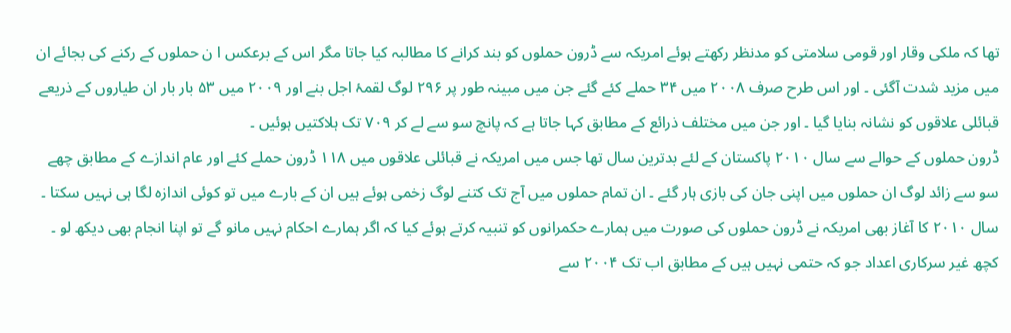تھا کہ ملکی وقار اور قومی سلامتی کو مدنظر رکھتے ہوئے امریکہ سے ڈرون حملوں کو بند کرانے کا مطالبہ کیا جاتا مگر اس کے برعکس ا ن حملوں کے رکنے کی بجائے ان میں مزید شدت آگئی ۔ اور اس طرح صرف ۲۰۰۸ میں ۳۴ حملے کئے گئے جن میں مبینہ طور پر ۲۹۶ لوگ لقمۂ اجل بنے اور ۲۰۰۹ میں ۵۳ بار بار ان طیاروں کے ذریعے قبائلی علاقوں کو نشانہ بنایا گیا ۔ اور جن میں مختلف ذرائع کے مطابق کہا جاتا ہے کہ پانچ سو سے لے کر ۷۰۹ تک ہلاکتیں ہوئیں ۔
ڈرون حملوں کے حوالے سے سال ۲۰۱۰ پاکستان کے لئے بدترین سال تھا جس میں امریکہ نے قبائلی علاقوں میں ۱۱۸ ڈرون حملے کئے اور عام اندازے کے مطابق چھے سو سے زائد لوگ ان حملوں میں اپنی جان کی بازی ہار گئے ۔ ان تمام حملوں میں آج تک کتنے لوگ زخمی ہوئے ہیں ان کے بارے میں تو کوئی اندازہ لگا ہی نہیں سکتا ۔ سال ۲۰۱۰ کا آغاز بھی امریکہ نے ڈرون حملوں کی صورت میں ہمارے حکمرانوں کو تنبیہ کرتے ہوئے کیا کہ اگر ہمارے احکام نہیں مانو گے تو اپنا انجام بھی دیکھ لو ۔ کچھ غیر سرکاری اعداد جو کہ حتمی نہیں ہیں کے مطابق اب تک ۲۰۰۴ سے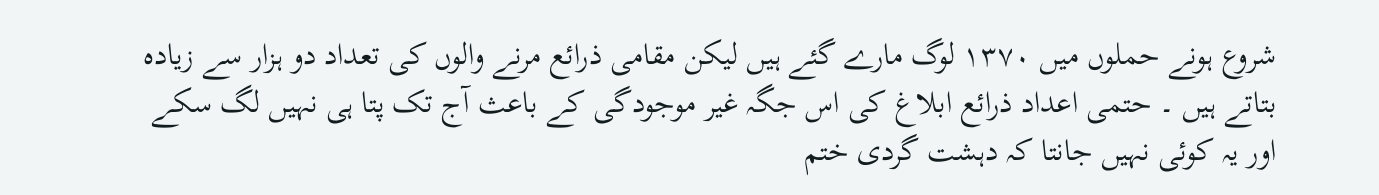شروع ہونے حملوں میں ۱۳۷۰ لوگ مارے گئے ہیں لیکن مقامی ذرائع مرنے والوں کی تعداد دو ہزار سے زیادہ بتاتے ہیں ۔ حتمی اعداد ذرائع ابلاغ کی اس جگہ غیر موجودگی کے باعث آج تک پتا ہی نہیں لگ سکے اور یہ کوئی نہیں جانتا کہ دہشت گردی ختم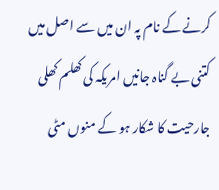کرنے کے نام پہ ان میں سے اصل میں کتنی بے گناہ جانیں امریکہ کی کھلم کھلی جارحیت کا شکار ہو کے منوں مٹی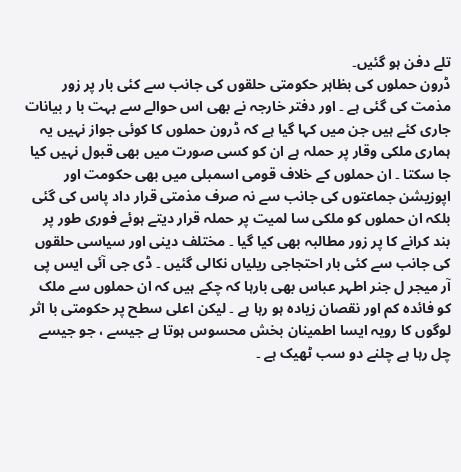تلے دفن ہو گئیں۔
ڈرون حملوں کی بظاہر حکومتی حلقوں کی جانب سے کئی بار پر زور مذمت کی گئی ہے ۔ اور دفتر خارجہ نے بھی اس حوالے سے بہت با ر بیانات جاری کئے ہیں جن میں کہا گیا ہے کہ ڈرون حملوں کا کوئی جواز نہیں یہ ہماری ملکی وقار پر حملہ ہے ان کو کسی صورت میں بھی قبول نہیں کیا جا سکتا ۔ ان حملوں کے خلاف قومی اسمبلی میں بھی حکومت اور اپوزیشن جماعتوں کی جانب سے نہ صرف مذمتی قرار داد پاس کی گئی بلکہ ان حملوں کو ملکی سا لمیت پر حملہ قرار دیتے ہوئے فوری طور پر بند کرانے کا پر زور مطالبہ بھی کیا گیا ۔ مختلف دینی اور سیاسی حلقوں کی جانب سے کئی بار احتجاجی ریلیاں نکالی گئیں ۔ ڈی جی آئی ایس پی آر میجر ل جنر اطہر عباس بھی بارہا کہ چکے ہیں کہ ان حملوں سے ملک کو فائدہ کم اور نقصان زیادہ ہو رہا ہے ۔ لیکن اعلی سطح پر حکومتی با اثر لوگوں کا رویہ ایسا اطمینان بخش محسوس ہوتا ہے جیسے ، جو جیسے چل رہا ہے چلنے دو سب ٹھیک ہے ۔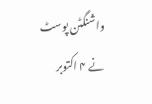واشنگٹن پوسٹ نے ۴ اکتوبر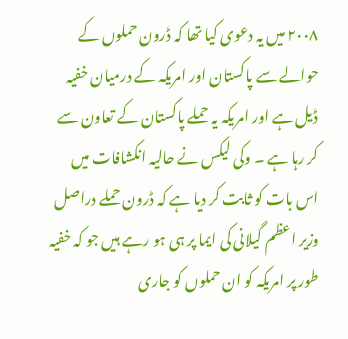۲۰۰۸ میں یہ دعوی کیا تھا کہ ڈرون حملوں کے حوالے سے پاکستان اور امریکہ کے درمیان خفیہ ڈیل ہے اور امریکہ یہ حملے پاکستان کے تعاون سے کر رہا ہے ۔ وکی لیکس نے حالیہ انکشافات میں اس بات کو ثابت کر دیا ہے کہ ڈرون حملے دراصل وزیر اعظم گیلانی کی ایما پر ہی ہو رہے ہیں جو کہ خفیہ طور پر امریکہ کو ان حملوں کو جاری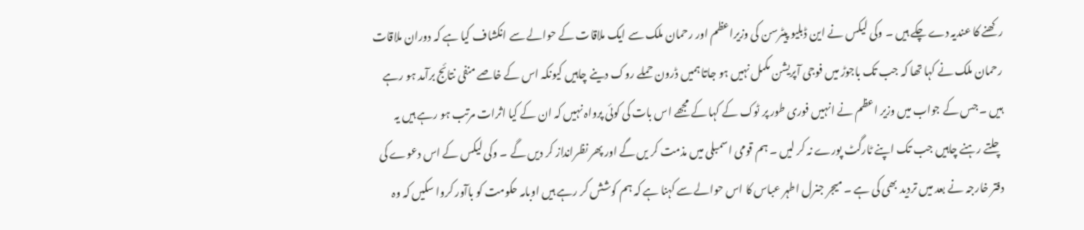رکھنے کا عندیہ دے چکے ہیں ۔ وکی لیکس نے این ڈبلیو پیٹرسن کی وزیراعظم اور رحمان ملک سے ایک ملاقات کے حوالے سے انکشاف کیا ہے کہ دوران ملاقات رحمان ملک نے کہا تھا کہ جب تک باجوڑ میں فوجی آپریشن مکمل نہیں ہو جاتا ہمیں ڈرون حملے روک دینے چاہیں کیونکہ اس کے خاصے منفی نتائج برآمد ہو رہے ہیں ۔ جس کے جواب میں وزیر اعظم نے انہیں فوری طور پر ٹوک کے کہا کے مجھے اس بات کی کوئی پرواہ نہیں کہ ان کے کیا اثرات مرتب ہو رہے ہیں یہ چلتے رہنے چاہیں جب تک اپنے ٹارگٹ پورے نہ کر لیں ۔ ہم قومی اسمبلی میں مذمت کر یں گے اور پھر نظرانداز کر دیں گے ۔ وکی لیکس کے اس دعوے کی دفتر خارجہ نے بعد میں تردید بھی کی ہے ۔ میجر جنرل اطہر عباس کا اس حوالے سے کہنا ہے کہ ہم کوشش کر رہے ہیں اوبامہ حکومت کو باآور کروا سکیں کہ وہ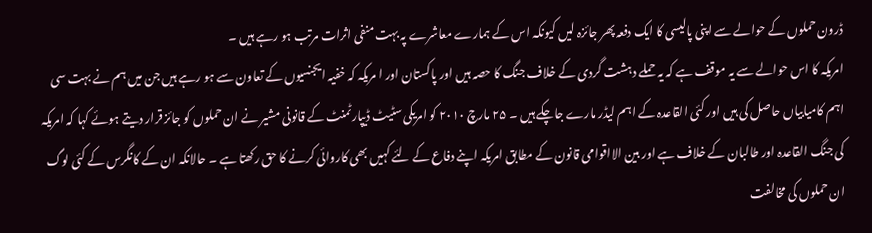ڈرون حملوں کے حوالے سے اپنی پالیسی کا ایک دفعہ پھر جائزہ لیں کیونکہ اس کے ہمارے معاشرے پہ بہت منفی اثرات مرتب ہو رہے ہیں ۔
امریکہ کا اس حوالے سے یہ موقف ہے کہ یہ حملے دہشت گردی کے خلاف جنگ کا حصہ ہیں اور پاکستان اور ا مریکہ کہ خفیہ ایجنسیوں کے تعاون سے ہو رہے ہیں جن میں ہم نے بہت سی اہم کامیابیاں حاصل کی ہیں اور کئی القاعدہ کے اہم لیڈر مارے جاچکے ہیں ۔ ۲۵ مارچ ۲۰۱۰ کو امریکی سٹیٹ ڈیپارٹمنٹ کے قانونی مشیر نے ان حملوں کو جائز قرار دیتے ہوئے کہا کہ امریکہ کی جنگ القاعدہ اور طالبان کے خلاف ہے اور بین الااقوامی قانون کے مطابق امریکہ اپنے دفاع کے لئے کہیں بھی کاروائی کرنے کا حق رکھتا ہے ۔ حالانکہ ان کے کانگرس کے کئی لوگ ان حملوں کی مخالفت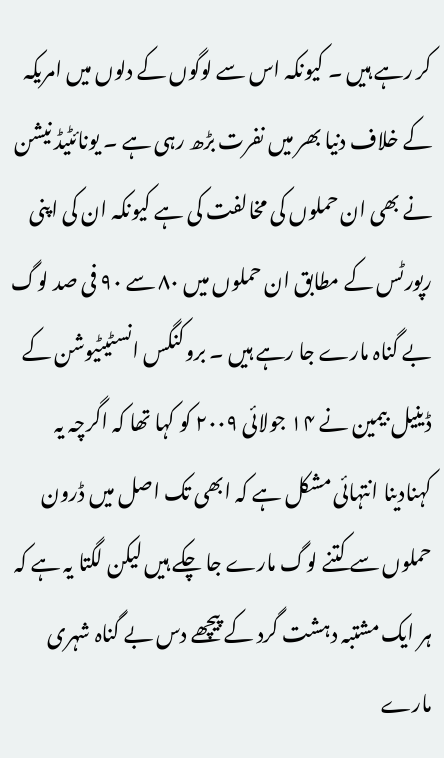کر رہے ہیں ۔ کیونکہ اس سے لوگوں کے دلوں میں امریکہ کے خلاف دنیا بھر میں نفرت بڑھ رہی ہے ۔ یونائٹیڈ نیشن نے بھی ان حملوں کی مخالفت کی ہے کیونکہ ان کی اپنی رپورٹس کے مطابق ان حملوں میں ۸۰ سے ۹۰ فی صد لوگ بے گناہ مارے جا رہے ہیں ۔ بروکنگس انسٹیٹیوشن کے ڈینیل بیمین نے ۱۴ جولائی ۲۰۰۹ کو کہا تھا کہ اگرچہ یہ کہنادینا انتہائی مشکل ہے کہ ابھی تک اصل میں ڈرون حملوں سے کتنے لوگ مارے جا چکے ہیں لیکن لگتا یہ ہے کہ ہر ایک مشتبہ دہشت گرد کے پیچھے دس بے گناہ شہری مارے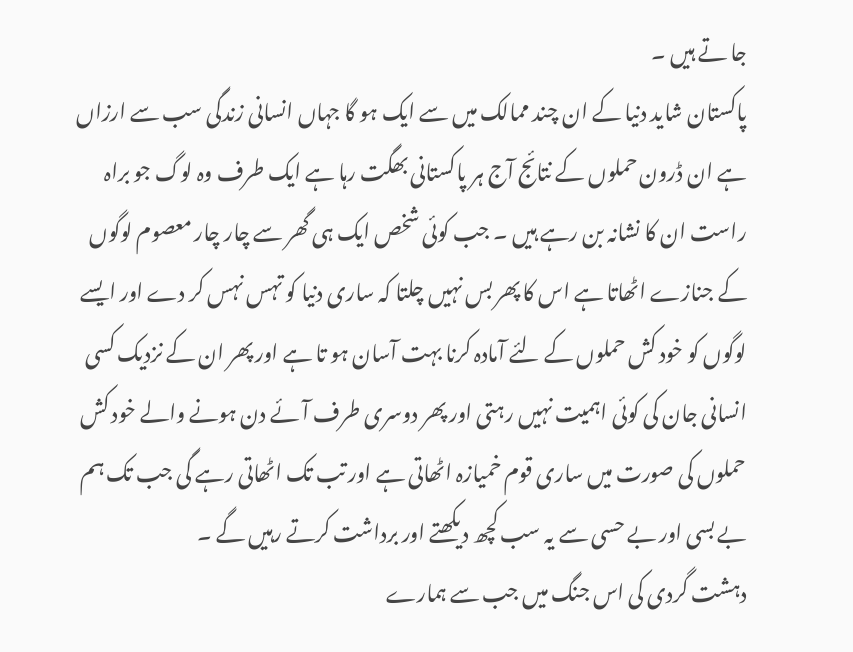جا تے ہیں ۔
پاکستان شاید دنیا کے ان چند ممالک میں سے ایک ہو گا جہاں انسانی زندگی سب سے ارزاں ہے ان ڈرون حملوں کے نتائج آج ہر پاکستانی بھگت رہا ہے ایک طرف وہ لوگ جو براہ راست ان کا نشانہ بن رہے ہیں ۔ جب کوئی شخص ایک ہی گھر سے چار چار معصوم لوگوں کے جنازے اٹھاتا ہے اس کا پھر بس نہیں چلتا کہ ساری دنیا کو تہس نہس کر دے اور ایسے لوگوں کو خود کش حملوں کے لئے آمادہ کرنا بہت آسان ہو تا ہے اور پھر ان کے نزدیک کسی انسانی جان کی کوئی اہمیت نہیں رہتی اور پھر دوسری طرف آئے دن ہونے والے خود کش حملوں کی صورت میں ساری قوم خمیازہ اٹھاتی ہے اور تب تک اٹھاتی رہے گی جب تک ہم بے بسی اور بے حسی سے یہ سب کچھ دیکھتے اور برداشت کرتے رہیں گے ۔
دہشت گردی کی اس جنگ میں جب سے ہمارے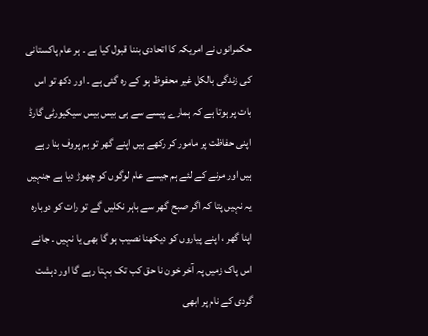حکمرانوں نے امریکہ کا اتحادی بننا قبول کیا ہے ۔ ہر عام پاکستانی کی زندگی بالکل غیر محفوظ ہو کے رہ گئی ہے ۔ اور دکھ تو اس بات پر ہوتا ہے کہ ہمارے پیسے سے ہی بیس بیس سیکیورٹی گارڈ اپنی حفاظت پر مامور کر رکھے ہیں اپنے گھر تو بم پروف بنا رہے ہیں اور مرنے کے لئے ہم جیسے عام لوگوں کو چھوڑ دیا ہے جنہیں یہ نہیں پتا کہ اگر صبح گھر سے باہر نکلیں گے تو رات کو دوبارہ اپنا گھر ، اپنے پیاروں کو دیکھنا نصیب ہو گا بھی یا نہیں ۔ جانے اس پاک زمیں پہ آخر خون نا حق کب تک بہتا رہے گا اور دہشت گردی کے نام پر ابھی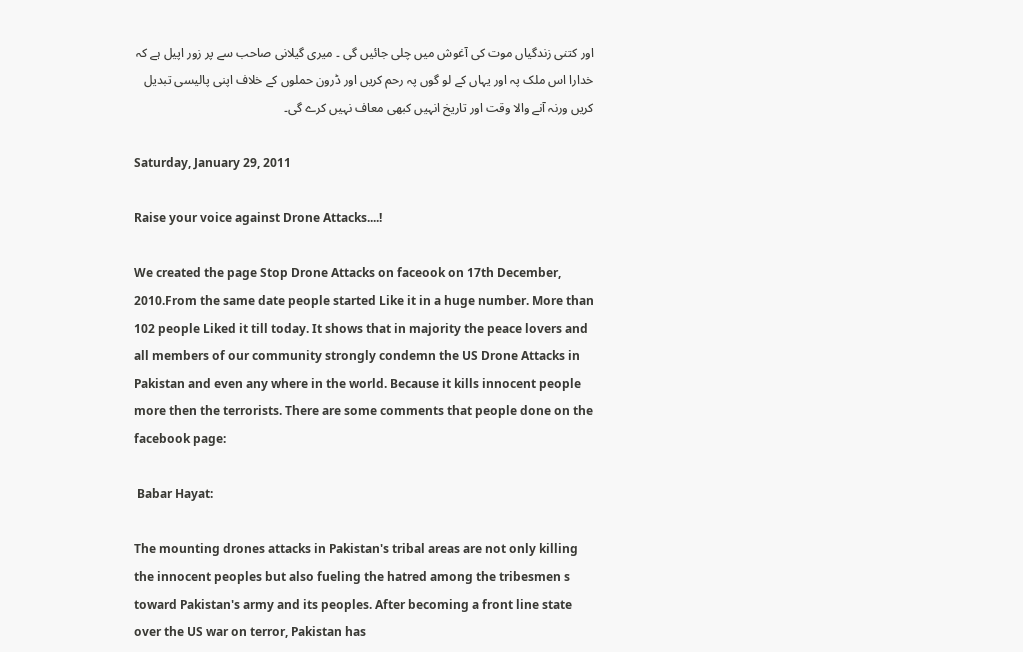اور کتنی زندگیاں موت کی آغوش میں چلی جائیں گی ۔ میری گیلانی صاحب سے پر زور اپیل ہے کہ خدارا اس ملک پہ اور یہاں کے لو گوں پہ رحم کریں اور ڈرون حملوں کے خلاف اپنی پالیسی تبدیل کریں ورنہ آنے والا وقت اور تاریخ انہیں کبھی معاف نہیں کرے گی۔

Saturday, January 29, 2011

Raise your voice against Drone Attacks....!

We created the page Stop Drone Attacks on faceook on 17th December, 2010.From the same date people started Like it in a huge number. More than 102 people Liked it till today. It shows that in majority the peace lovers and all members of our community strongly condemn the US Drone Attacks in Pakistan and even any where in the world. Because it kills innocent people more then the terrorists. There are some comments that people done on the facebook page:

 Babar Hayat:

The mounting drones attacks in Pakistan's tribal areas are not only killing the innocent peoples but also fueling the hatred among the tribesmen s toward Pakistan's army and its peoples. After becoming a front line state over the US war on terror, Pakistan has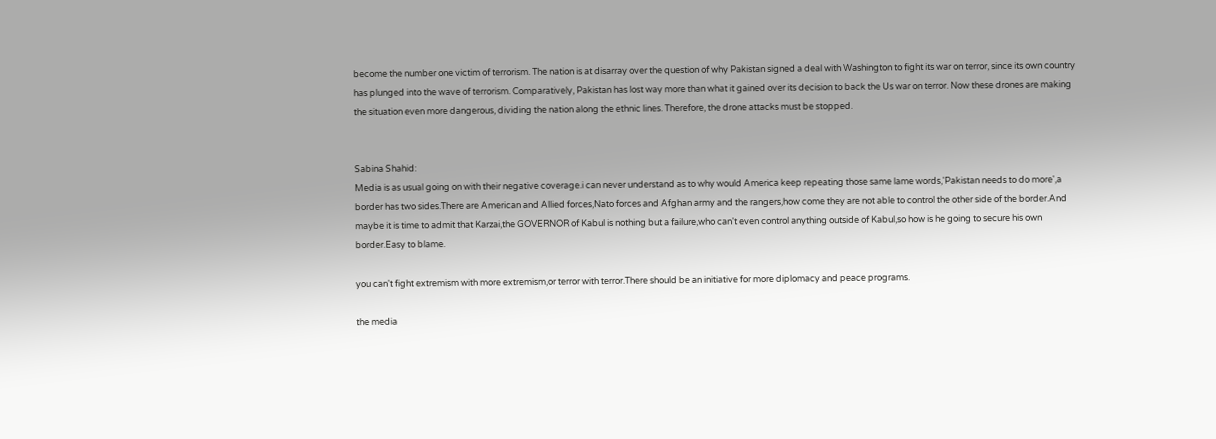become the number one victim of terrorism. The nation is at disarray over the question of why Pakistan signed a deal with Washington to fight its war on terror, since its own country has plunged into the wave of terrorism. Comparatively, Pakistan has lost way more than what it gained over its decision to back the Us war on terror. Now these drones are making the situation even more dangerous, dividing the nation along the ethnic lines. Therefore, the drone attacks must be stopped.


Sabina Shahid:
Media is as usual going on with their negative coverage.i can never understand as to why would America keep repeating those same lame words,'Pakistan needs to do more',a border has two sides.There are American and Allied forces,Nato forces and Afghan army and the rangers,how come they are not able to control the other side of the border.And maybe it is time to admit that Karzai,the GOVERNOR of Kabul is nothing but a failure,who can't even control anything outside of Kabul,so how is he going to secure his own border.Easy to blame.

you can't fight extremism with more extremism,or terror with terror.There should be an initiative for more diplomacy and peace programs.

the media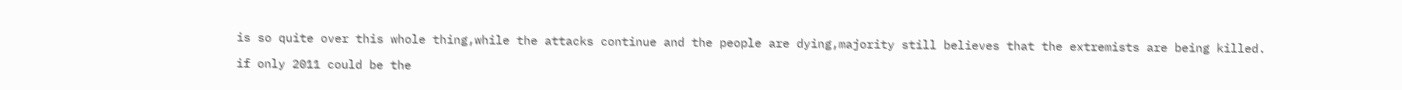is so quite over this whole thing,while the attacks continue and the people are dying,majority still believes that the extremists are being killed.

if only 2011 could be the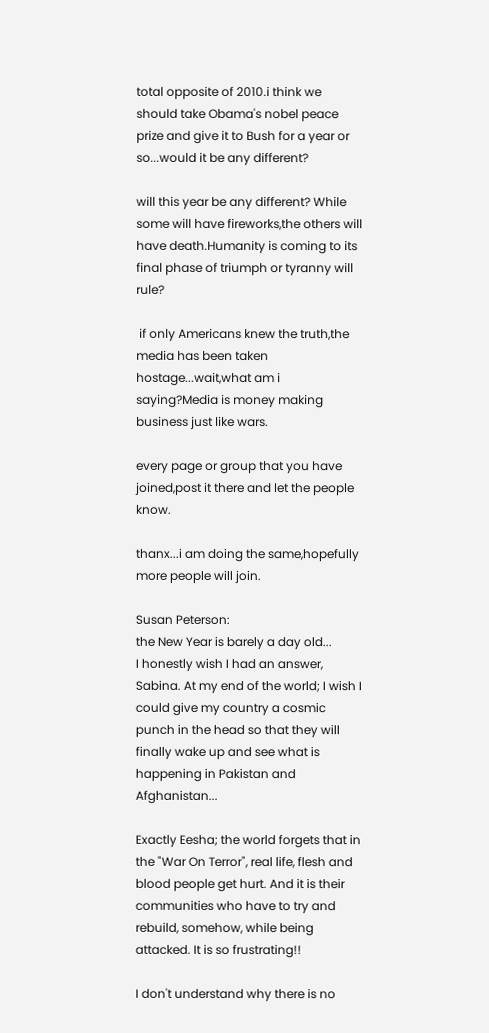total opposite of 2010.i think we should take Obama's nobel peace prize and give it to Bush for a year or so...would it be any different?

will this year be any different? While some will have fireworks,the others will have death.Humanity is coming to its final phase of triumph or tyranny will rule?

 if only Americans knew the truth,the media has been taken hostage...wait,what am i saying?Media is money making business just like wars.

every page or group that you have joined,post it there and let the people know.

thanx...i am doing the same,hopefully more people will join.

Susan Peterson:
the New Year is barely a day old...
I honestly wish I had an answer, Sabina. At my end of the world; I wish I could give my country a cosmic punch in the head so that they will finally wake up and see what is happening in Pakistan and Afghanistan...

Exactly Eesha; the world forgets that in the "War On Terror", real life, flesh and blood people get hurt. And it is their communities who have to try and rebuild, somehow, while being attacked. It is so frustrating!!

I don't understand why there is no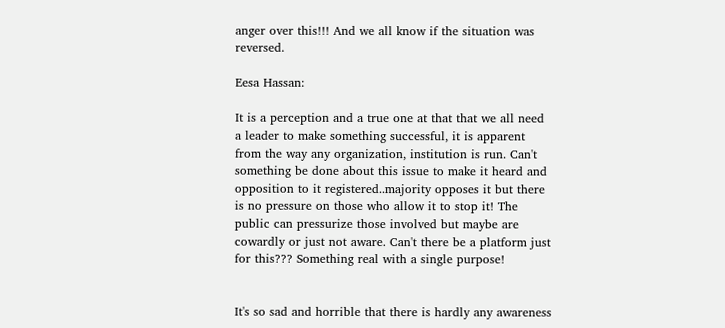anger over this!!! And we all know if the situation was reversed.

Eesa Hassan:

It is a perception and a true one at that that we all need a leader to make something successful, it is apparent from the way any organization, institution is run. Can't something be done about this issue to make it heard and opposition to it registered..majority opposes it but there is no pressure on those who allow it to stop it! The public can pressurize those involved but maybe are cowardly or just not aware. Can't there be a platform just for this??? Something real with a single purpose!


It's so sad and horrible that there is hardly any awareness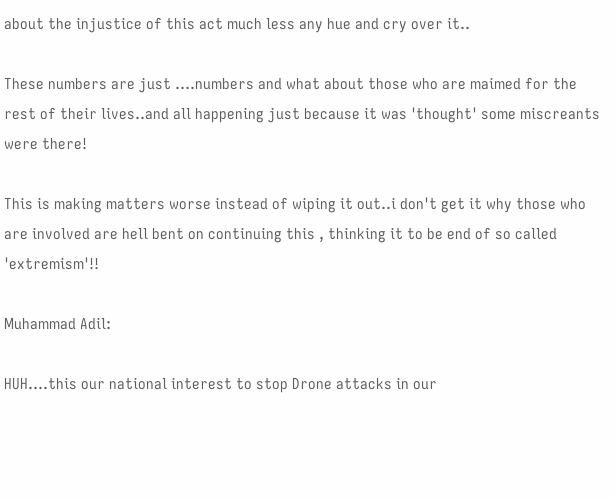about the injustice of this act much less any hue and cry over it..

These numbers are just ....numbers and what about those who are maimed for the rest of their lives..and all happening just because it was 'thought' some miscreants were there!

This is making matters worse instead of wiping it out..i don't get it why those who are involved are hell bent on continuing this , thinking it to be end of so called 'extremism'!!

Muhammad Adil:

HUH....this our national interest to stop Drone attacks in our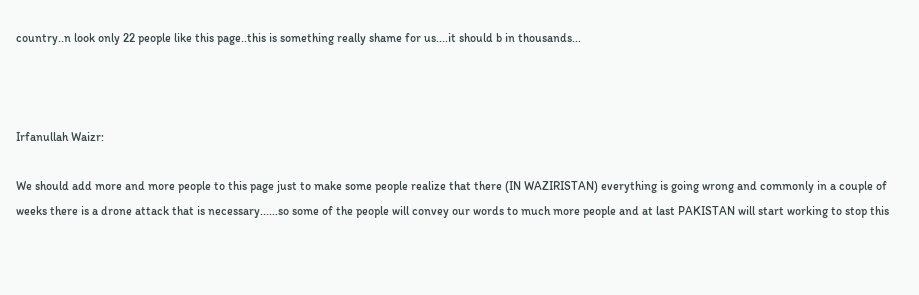country..n look only 22 people like this page..this is something really shame for us....it should b in thousands...



Irfanullah Waizr:

We should add more and more people to this page just to make some people realize that there (IN WAZIRISTAN) everything is going wrong and commonly in a couple of weeks there is a drone attack that is necessary......so some of the people will convey our words to much more people and at last PAKISTAN will start working to stop this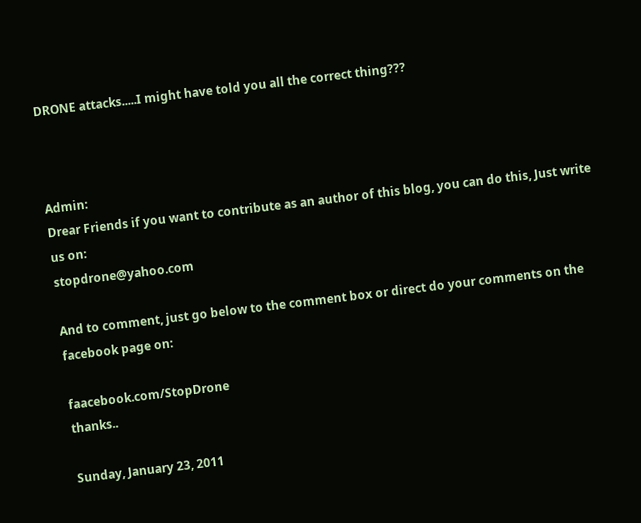DRONE attacks.....I might have told you all the correct thing???



Admin:
Drear Friends if you want to contribute as an author of this blog, you can do this, Just write us on:
stopdrone@yahoo.com

And to comment, just go below to the comment box or direct do your comments on the facebook page on:

faacebook.com/StopDrone
thanks..

Sunday, January 23, 2011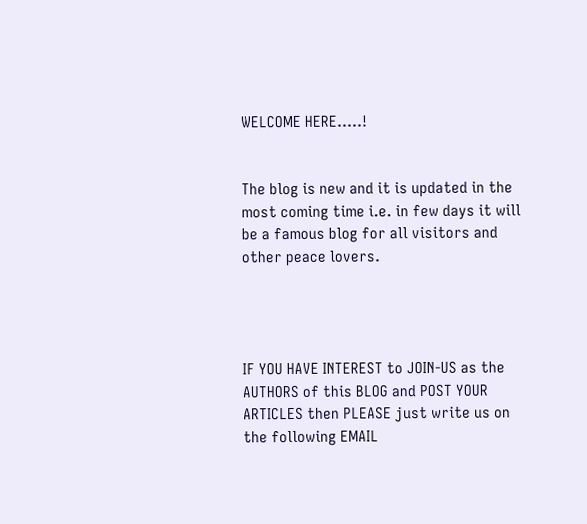WELCOME HERE.....!


The blog is new and it is updated in the most coming time i.e. in few days it will be a famous blog for all visitors and other peace lovers.




IF YOU HAVE INTEREST to JOIN-US as the AUTHORS of this BLOG and POST YOUR ARTICLES then PLEASE just write us on the following EMAIL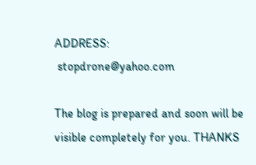ADDRESS:
 stopdrone@yahoo.com

The blog is prepared and soon will be visible completely for you. THANKS